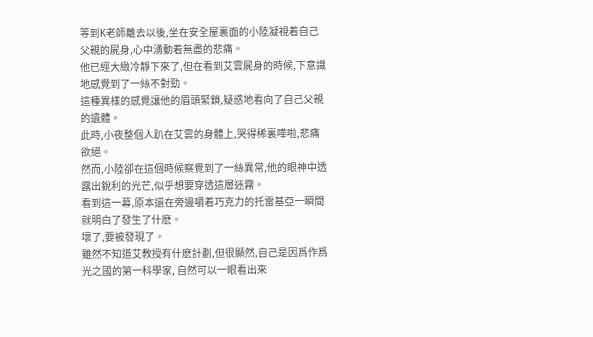等到K老師離去以後,坐在安全屋裏面的小陸凝視着自己父親的屍身,心中湧動着無盡的悲痛。
他已經大緻冷靜下來了,但在看到艾雲屍身的時候,下意識地感覺到了一絲不對勁。
這種異樣的感覺讓他的眉頭緊鎖,疑惑地看向了自己父親的遺體。
此時,小夜整個人趴在艾雲的身體上,哭得稀裏嘩啦,悲痛欲絕。
然而,小陸卻在這個時候察覺到了一絲異常,他的眼神中透露出銳利的光芒,似乎想要穿透這層迷霧。
看到這一幕,原本還在旁邊嚼着巧克力的托雷基亞一瞬間就明白了發生了什麽。
壞了,要被發現了。
雖然不知道艾教授有什麽計劃,但很顯然,自己是因爲作爲光之國的第一科學家, 自然可以一眼看出來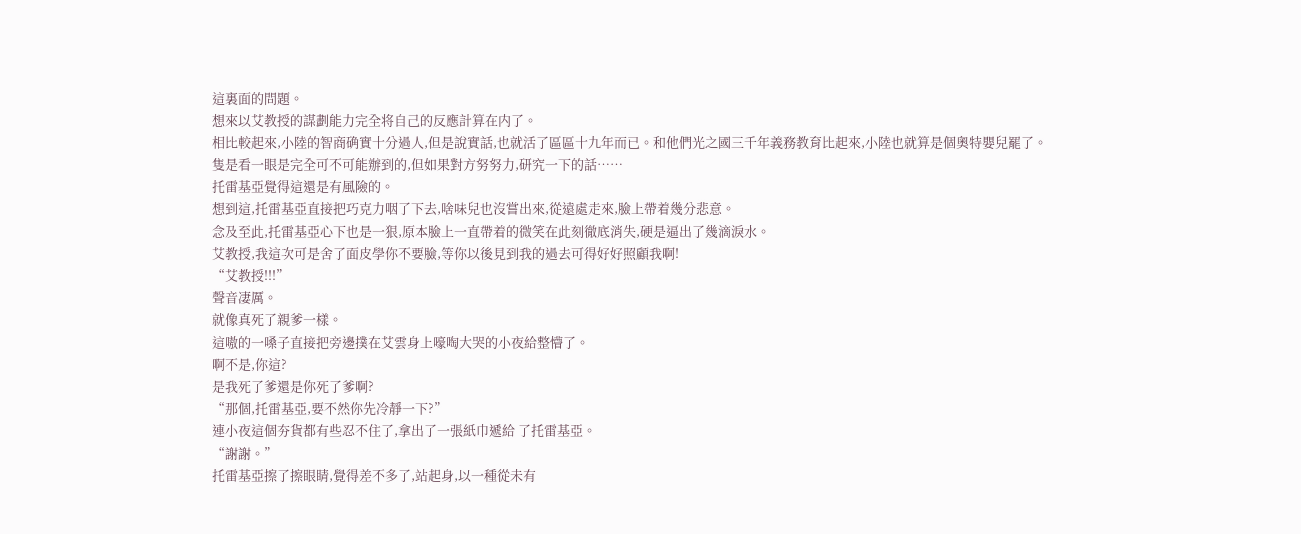這裏面的問題。
想來以艾教授的謀劃能力完全将自己的反應計算在内了。
相比較起來,小陸的智商确實十分過人,但是說實話,也就活了區區十九年而已。和他們光之國三千年義務教育比起來,小陸也就算是個奧特嬰兒罷了。
隻是看一眼是完全可不可能辦到的,但如果對方努努力,研究一下的話……
托雷基亞覺得這還是有風險的。
想到這,托雷基亞直接把巧克力咽了下去,啥味兒也沒嘗出來,從遠處走來,臉上帶着幾分悲意。
念及至此,托雷基亞心下也是一狠,原本臉上一直帶着的微笑在此刻徹底消失,硬是逼出了幾滴淚水。
艾教授,我這次可是舍了面皮學你不要臉,等你以後見到我的過去可得好好照顧我啊!
“艾教授!!!”
聲音凄厲。
就像真死了親爹一樣。
這嗷的一嗓子直接把旁邊撲在艾雲身上嚎啕大哭的小夜給整懵了。
啊不是,你這?
是我死了爹還是你死了爹啊?
“那個,托雷基亞,要不然你先冷靜一下?”
連小夜這個夯貨都有些忍不住了,拿出了一張紙巾遞給 了托雷基亞。
“謝謝。”
托雷基亞擦了擦眼睛,覺得差不多了,站起身,以一種從未有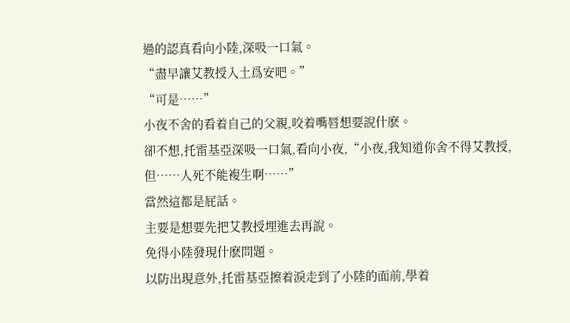過的認真看向小陸,深吸一口氣。
“盡早讓艾教授入土爲安吧。”
“可是……”
小夜不舍的看着自己的父親,咬着嘴唇想要說什麽。
卻不想,托雷基亞深吸一口氣,看向小夜,“小夜,我知道你舍不得艾教授,但……人死不能複生啊……”
當然這都是屁話。
主要是想要先把艾教授埋進去再說。
免得小陸發現什麽問題。
以防出現意外,托雷基亞擦着淚走到了小陸的面前,學着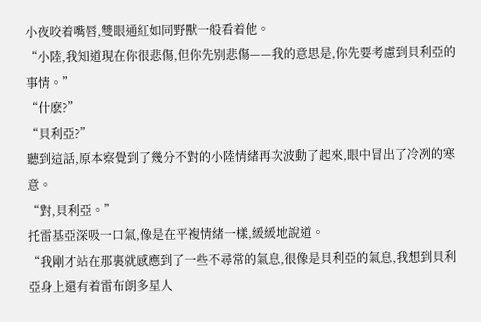小夜咬着嘴唇,雙眼通紅如同野獸一般看着他。
“小陸,我知道現在你很悲傷,但你先别悲傷——我的意思是,你先要考慮到貝利亞的事情。”
“什麽?”
“貝利亞?”
聽到這話,原本察覺到了幾分不對的小陸情緒再次波動了起來,眼中冒出了冷冽的寒意。
“對,貝利亞。”
托雷基亞深吸一口氣,像是在平複情緒一樣,緩緩地說道。
“我剛才站在那裏就感應到了一些不尋常的氣息,很像是貝利亞的氣息,我想到貝利亞身上還有着雷布朗多星人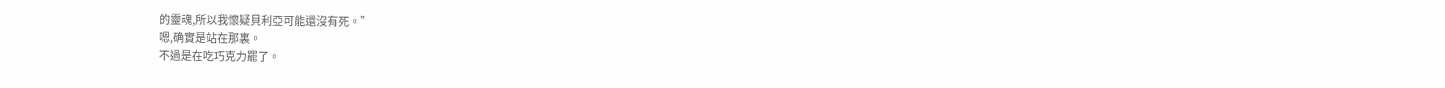的靈魂,所以我懷疑貝利亞可能還沒有死。”
嗯,确實是站在那裏。
不過是在吃巧克力罷了。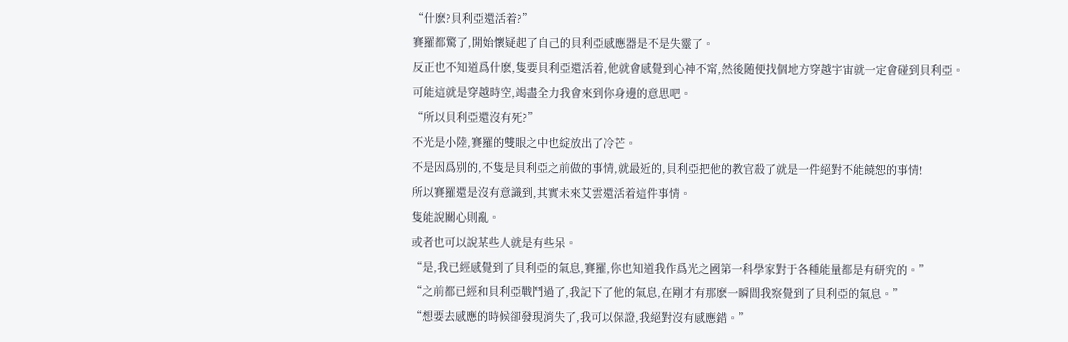“什麽?貝利亞還活着?”
賽羅都驚了,開始懷疑起了自己的貝利亞感應器是不是失靈了。
反正也不知道爲什麽,隻要貝利亞還活着,他就會感覺到心神不甯,然後随便找個地方穿越宇宙就一定會碰到貝利亞。
可能這就是穿越時空,竭盡全力我會來到你身邊的意思吧。
“所以貝利亞還沒有死?”
不光是小陸,賽羅的雙眼之中也綻放出了冷芒。
不是因爲别的,不隻是貝利亞之前做的事情,就最近的,貝利亞把他的教官殺了就是一件絕對不能饒恕的事情!
所以賽羅還是沒有意識到,其實未來艾雲還活着這件事情。
隻能說關心則亂。
或者也可以說某些人就是有些呆。
“是,我已經感覺到了貝利亞的氣息,賽羅,你也知道我作爲光之國第一科學家對于各種能量都是有研究的。”
“之前都已經和貝利亞戰鬥過了,我記下了他的氣息,在剛才有那麽一瞬間我察覺到了貝利亞的氣息。”
“想要去感應的時候卻發現消失了,我可以保證,我絕對沒有感應錯。”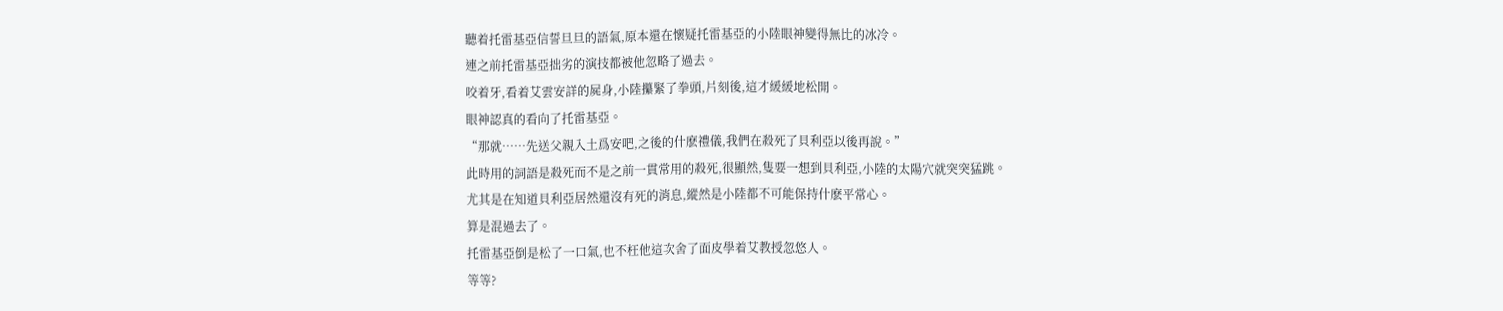聽着托雷基亞信誓旦旦的語氣,原本還在懷疑托雷基亞的小陸眼神變得無比的冰冷。
連之前托雷基亞拙劣的演技都被他忽略了過去。
咬着牙,看着艾雲安詳的屍身,小陸攥緊了拳頭,片刻後,這才緩緩地松開。
眼神認真的看向了托雷基亞。
“那就……先送父親入土爲安吧,之後的什麽禮儀,我們在殺死了貝利亞以後再說。”
此時用的詞語是殺死而不是之前一貫常用的殺死,很顯然,隻要一想到貝利亞,小陸的太陽穴就突突猛跳。
尤其是在知道貝利亞居然還沒有死的消息,縱然是小陸都不可能保持什麽平常心。
算是混過去了。
托雷基亞倒是松了一口氣,也不枉他這次舍了面皮學着艾教授忽悠人。
等等?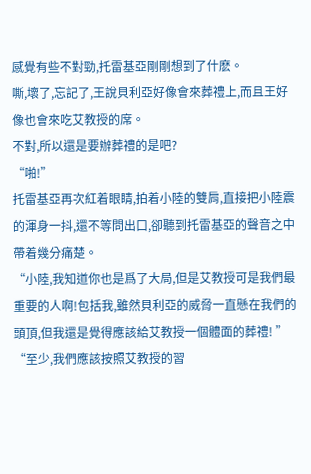感覺有些不對勁,托雷基亞剛剛想到了什麽。
嘶,壞了,忘記了,王說貝利亞好像會來葬禮上,而且王好像也會來吃艾教授的席。
不對,所以還是要辦葬禮的是吧?
“啪!”
托雷基亞再次紅着眼睛,拍着小陸的雙肩,直接把小陸震的渾身一抖,還不等問出口,卻聽到托雷基亞的聲音之中帶着幾分痛楚。
“小陸,我知道你也是爲了大局,但是艾教授可是我們最重要的人啊!包括我,雖然貝利亞的威脅一直懸在我們的頭頂,但我還是覺得應該給艾教授一個體面的葬禮! ”
“至少,我們應該按照艾教授的習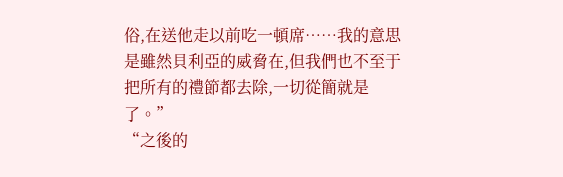俗,在送他走以前吃一頓席……我的意思是雖然貝利亞的威脅在,但我們也不至于把所有的禮節都去除,一切從簡就是了。”
“之後的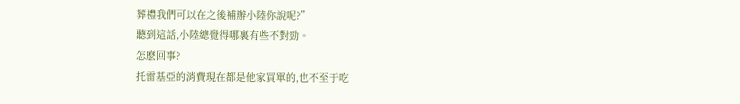葬禮我們可以在之後補辦小陸你說呢?”
聽到這話,小陸總覺得哪裏有些不對勁。
怎麽回事?
托雷基亞的消費現在都是他家買單的,也不至于吃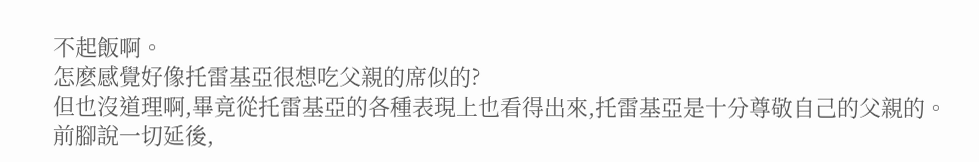不起飯啊。
怎麽感覺好像托雷基亞很想吃父親的席似的?
但也沒道理啊,畢竟從托雷基亞的各種表現上也看得出來,托雷基亞是十分尊敬自己的父親的。
前腳說一切延後,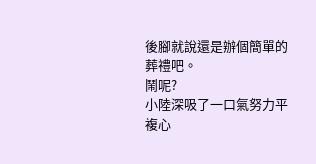後腳就說還是辦個簡單的葬禮吧。
鬧呢?
小陸深吸了一口氣努力平複心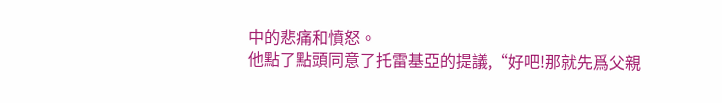中的悲痛和憤怒。
他點了點頭同意了托雷基亞的提議,“好吧!那就先爲父親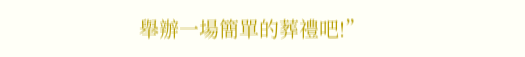舉辦一場簡單的葬禮吧!”